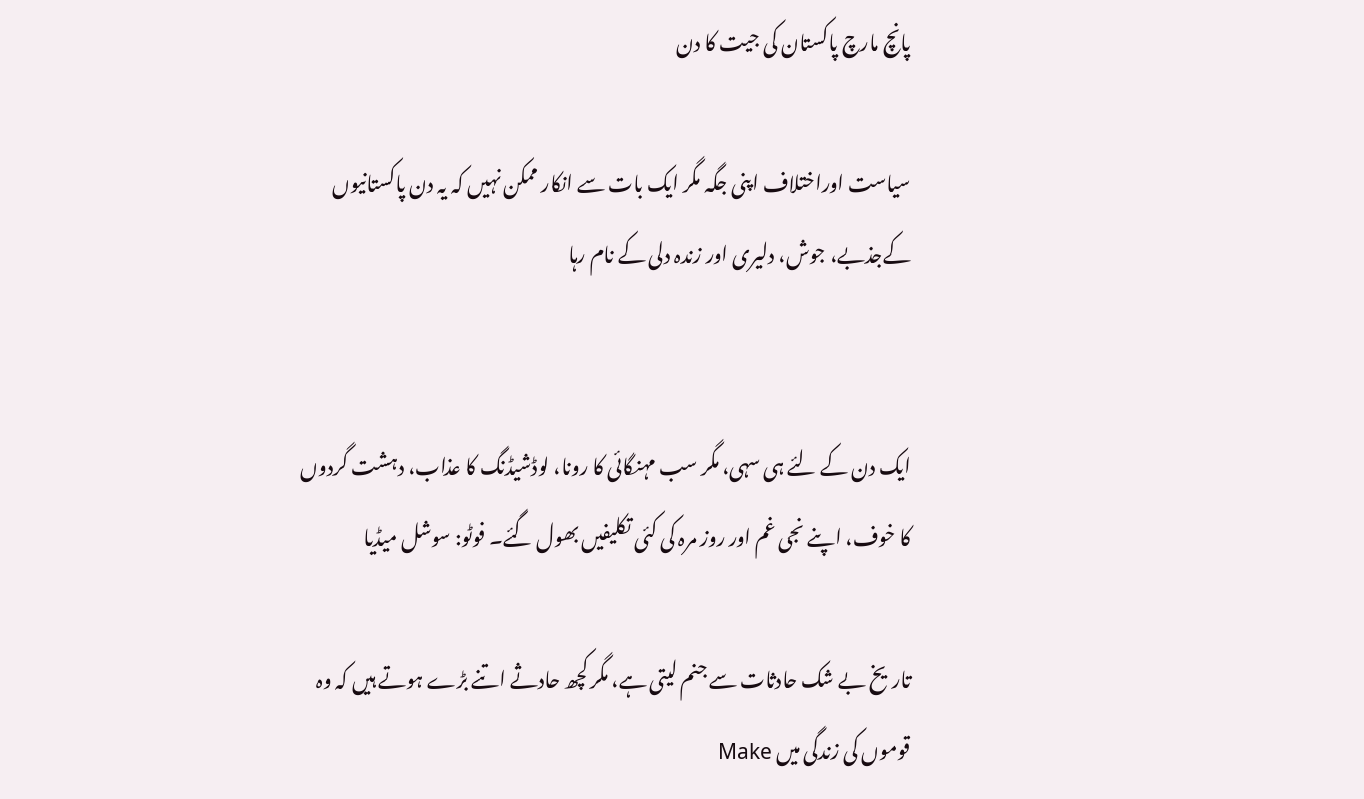پانچ مارچ پاکستان کی جیت کا دن

سیاست اوراختلاف اپنی جگہ مگر ایک بات سے انکار ممکن نہیں کہ یہ دن پاکستانیوں کےجذبے، جوش، دلیری اور زندہ دلی کے نام رہا


ایک دن کے لئے ہی سہی، مگر سب مہنگائی کا رونا، لوڈشیڈنگ کا عذاب، دہشت گردوں کا خوف، اپنے نجی غم اور روز مرہ کی کئی تکلیفیں بھول گئے۔ فوٹو: سوشل میڈیا

تاریخ بے شک حادثات سے جنم لیتی ہے، مگر کچھ حادثے اتنے بڑے ہوتے ہیں کہ وہ قوموں کی زندگی میں Make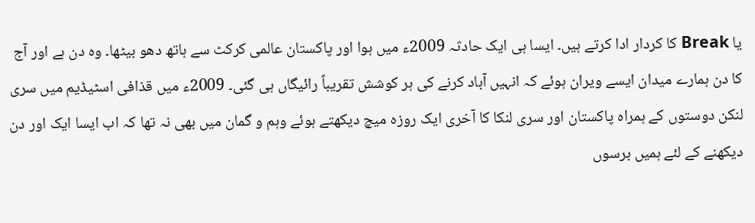یا Break کا کردار ادا کرتے ہیں۔ ایسا ہی ایک حادثہ 2009ء میں ہوا اور پاکستان عالمی کرکٹ سے ہاتھ دھو بیٹھا۔ وہ دن ہے اور آج کا دن ہمارے میدان ایسے ویران ہوئے کہ انہیں آباد کرنے کی ہر کوشش تقریباً رائیگاں ہی گئی۔ 2009ء میں قذافی اسٹیڈیم میں سری لنکن دوستوں کے ہمراہ پاکستان اور سری لنکا کا آخری ایک روزہ میچ دیکھتے ہوئے وہم و گمان میں بھی نہ تھا کہ اب ایسا ایک اور دن دیکھنے کے لئے ہمیں برسوں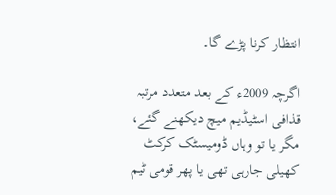انتظار کرنا پڑے گا۔

اگرچہ 2009ء کے بعد متعدد مرتبہ قذافی اسٹیڈیم میچ دیکھنے گئے، مگر یا تو وہاں ڈومیسٹک کرکٹ کھیلی جارہی تھی یا پھر قومی ٹیم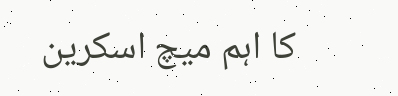کا اہم میچ اسکرین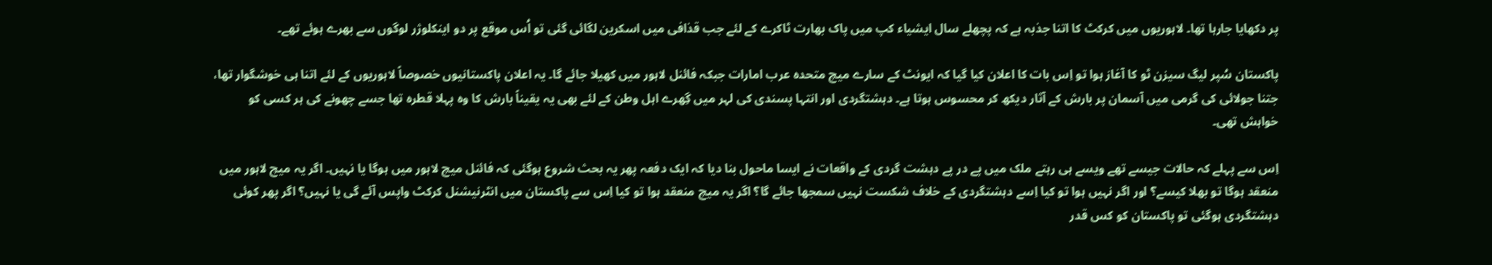پر دکھایا جارہا تھا۔ لاہوریوں میں کرکٹ کا اتنا جذبہ ہے کہ پچھلے سال ایشیاء کپ میں پاک بھارت ٹاکرے کے لئے جب قذافی میں اسکرین لگائی گئی تو اُس موقع پر دو اینکلوژر لوگوں سے بھرے ہوئے تھے۔

پاکستان سُپر لیگ سیزن ٹو کا آغاز ہوا تو اِس بات کا اعلان کیا گیا کہ ایونٹ کے سارے میچ متحدہ عرب امارات جبکہ فائنل لاہور میں کھیلا جائے گا۔ یہ اعلان پاکستانیوں خصوصاً لاہوریوں کے لئے اتنا ہی خوشگوار تھا، جتنا جولائی کی گرمی میں آسمان پر بارش کے آثار دیکھ کر محسوس ہوتا ہے۔ دہشتگردی اور انتہا پسندی کی لہر میں گِھرے اہل وطن کے لئے بھی یہ یقیناً بارش کا وہ پہلا قطرہ تھا جسے چھونے کی ہر کسی کو خواہش تھی۔

اِس سے پہلے کہ حالات جیسے تھے ویسے ہی رہتے ملک میں پے در پے دہشت گردی کے واقعات نے ایسا ماحول بنا دیا کہ ایک دفعہ پھر یہ بحث شروع ہوگئی کہ فائنل میچ لاہور میں ہوگا یا نہیں۔ اگر یہ میچ لاہور میں منعقد ہوگا تو بھلا کیسے؟ اور اگر نہیں ہوا تو کیا اِسے دہشتگردی کے خلاف شکست نہیں سمجھا جائے گا؟ اگر یہ میچ منعقد ہوا تو کیا اِس سے پاکستان میں انٹرنیشنل کرکٹ واپس آئے گی یا نہیں؟ اگر پھر کوئی دہشتگردی ہوگئی تو پاکستان کو کس قدر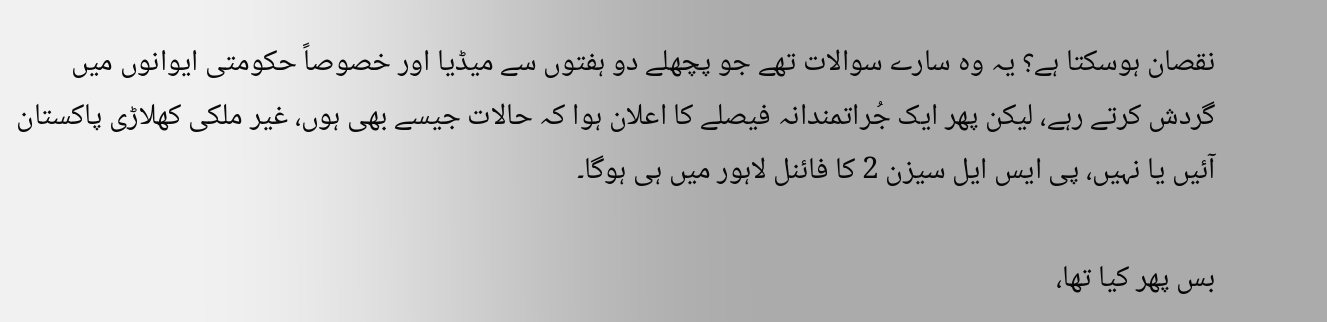نقصان ہوسکتا ہے؟ یہ وہ سارے سوالات تھے جو پچھلے دو ہفتوں سے میڈیا اور خصوصاً حکومتی ایوانوں میں گردش کرتے رہے، لیکن پھر ایک جُراتمندانہ فیصلے کا اعلان ہوا کہ حالات جیسے بھی ہوں، غیر ملکی کھلاڑی پاکستان آئیں یا نہیں، پی ایس ایل سیزن 2 کا فائنل لاہور میں ہی ہوگا۔

بس پھر کیا تھا،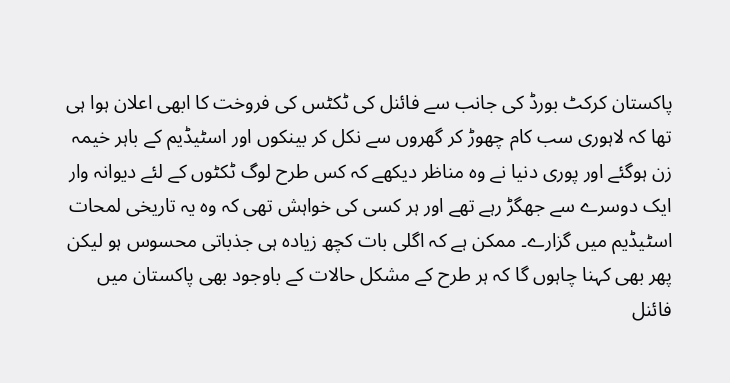پاکستان کرکٹ بورڈ کی جانب سے فائنل کی ٹکٹس کی فروخت کا ابھی اعلان ہوا ہی تھا کہ لاہوری سب کام چھوڑ کر گھروں سے نکل کر بینکوں اور اسٹیڈیم کے باہر خیمہ زن ہوگئے اور پوری دنیا نے وہ مناظر دیکھے کہ کس طرح لوگ ٹکٹوں کے لئے دیوانہ وار ایک دوسرے سے جھگڑ رہے تھے اور ہر کسی کی خواہش تھی کہ وہ یہ تاریخی لمحات اسٹیڈیم میں گزارے۔ ممکن ہے کہ اگلی بات کچھ زیادہ ہی جذباتی محسوس ہو لیکن پھر بھی کہنا چاہوں گا کہ ہر طرح کے مشکل حالات کے باوجود بھی پاکستان میں فائنل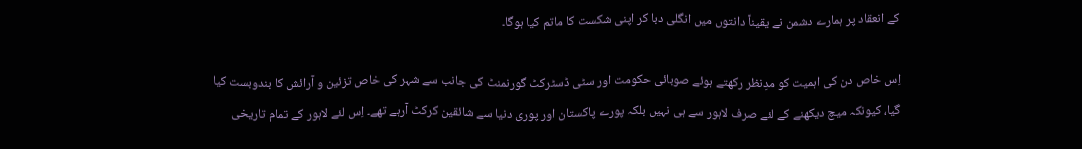کے انعقاد پر ہمارے دشمن نے یقیناً دانتوں میں انگلی دبا کر اپنی شکست کا ماتم کیا ہوگا۔

اِس خاص دن کی اہمیت کو مدِنظر رکھتے ہوئے صوبائی حکومت اور سٹی ڈسٹرکٹ گورنمنٹ کی جانب سے شہر کی خاص تزئین و آرائش کا بندوبست کیا گیا، کیونکہ میچ دیکھنے کے لئے صرف لاہور سے ہی نہیں بلکہ پورے پاکستان اور پوری دنیا سے شائقین کرکٹ آرہے تھے۔ اِس لئے لاہور کے تمام تاریخی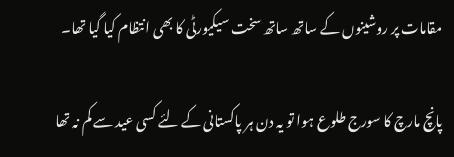مقامات پر روشینوں کے ساتھ ساتھ سخت سیکیورٹی کا بھی انتظام کیا گیا تھا۔

پانچ مارچ کا سورج طلوع ہوا تو یہ دن ہر پاکستانی کے لئے کسی عید سے کم نہ تھا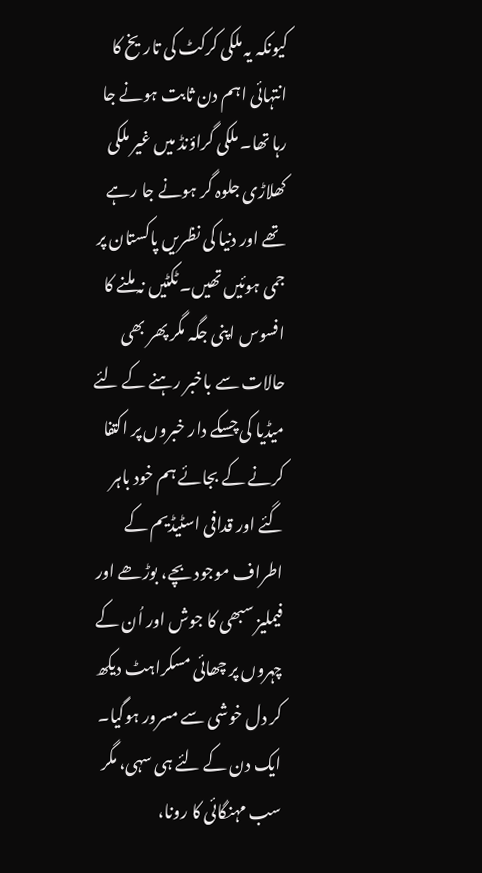کیونکہ یہ ملکی کرکٹ کی تاریخ کا انتہائی اہم دن ثابت ہونے جا رہا تھا۔ ملکی گراؤنڈ میں غیر ملکی کھلاڑی جلوہ گر ہونے جا رہے تھے اور دنیا کی نظریں پاکستان پر جمی ہوئیں تھیں۔ ٹکٹیں نہ ملنے کا افسوس اپنی جگہ مگر پھر بھی حالات سے باخبر رہنے کے لئے میڈیا کی چسکے دار خبروں پر اکتفا کرنے کے بجائے ہم خود باہر گئے اور قدافی اسٹیڈیم کے اطراف موجود بچے، بوڑھے اور فیملیز سبھی کا جوش اور اُن کے چہروں پر چھائی مسکراہٹ دیکھ کر دل خوشی سے مسرور ہوگیا۔ ایک دن کے لئے ہی سہی، مگر سب مہنگائی کا رونا،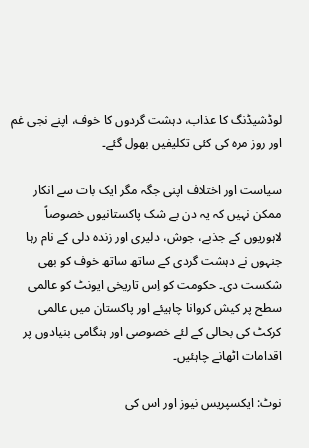لوڈشیڈنگ کا عذاب، دہشت گردوں کا خوف، اپنے نجی غم اور روز مرہ کی کئی تکلیفیں بھول گئے۔

سیاست اور اختلاف اپنی جگہ مگر ایک بات سے انکار ممکن نہیں کہ یہ دن بے شک پاکستانیوں خصوصاً لاہوریوں کے جذبے، جوش، دلیری اور زندہ دلی کے نام رہا جنہوں نے دہشت گردی کے ساتھ ساتھ خوف کو بھی شکست دی۔ حکومت کو اِس تاریخی ایونٹ کو عالمی سطح پر کیش کروانا چاہیئے اور پاکستان میں عالمی کرکٹ کی بحالی کے لئے خصوصی اور ہنگامی بنیادوں پر اقدامات اٹھانے چاہئیں۔

نوٹ: ایکسپریس نیوز اور اس کی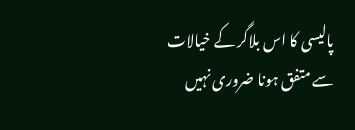پالیسی کا اس بلاگر کے خیالات سے متفق ہونا ضروری نہیں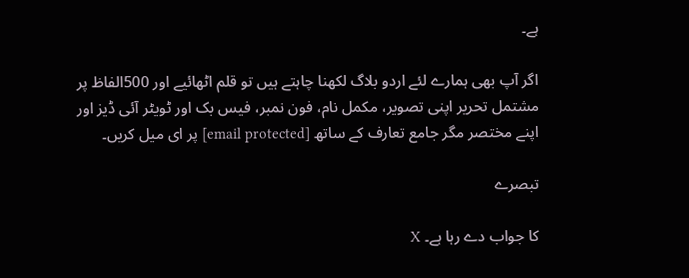ہے۔

اگر آپ بھی ہمارے لئے اردو بلاگ لکھنا چاہتے ہیں تو قلم اٹھائیے اور 500الفاظ پر مشتمل تحریر اپنی تصویر، مکمل نام، فون نمبر، فیس بک اور ٹویٹر آئی ڈیز اور اپنے مختصر مگر جامع تعارف کے ساتھ [email protected] پر ای میل کریں۔

تبصرے

کا جواب دے رہا ہے۔ X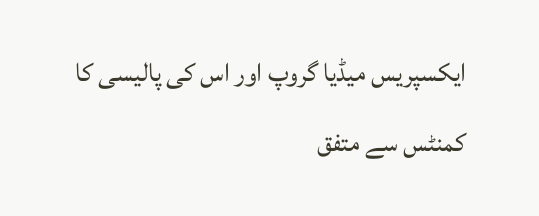ایکسپریس میڈیا گروپ اور اس کی پالیسی کا کمنٹس سے متفق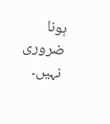ہونا ضروری نہیں۔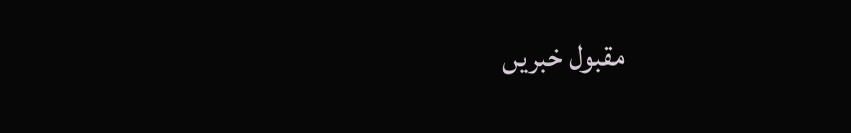مقبول خبریں